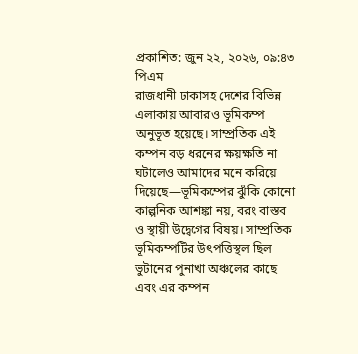প্রকাশিত: জুন ২২, ২০২৬, ০৯:৪৩ পিএম
রাজধানী ঢাকাসহ দেশের বিভিন্ন এলাকায় আবারও ভূমিকম্প অনুভূত হয়েছে। সাম্প্রতিক এই কম্পন বড় ধরনের ক্ষয়ক্ষতি না ঘটালেও আমাদের মনে করিয়ে দিয়েছে—ভূমিকম্পের ঝুঁকি কোনো কাল্পনিক আশঙ্কা নয়, বরং বাস্তব ও স্থায়ী উদ্বেগের বিষয়। সাম্প্রতিক ভূমিকম্পটির উৎপত্তিস্থল ছিল ভুটানের পুনাখা অঞ্চলের কাছে এবং এর কম্পন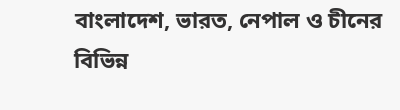বাংলাদেশ, ভারত, নেপাল ও চীনের বিভিন্ন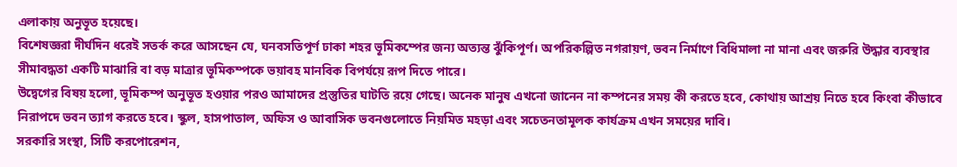এলাকায় অনুভূত হয়েছে।
বিশেষজ্ঞরা দীর্ঘদিন ধরেই সতর্ক করে আসছেন যে, ঘনবসতিপূর্ণ ঢাকা শহর ভূমিকম্পের জন্য অত্যন্ত ঝুঁকিপূর্ণ। অপরিকল্পিত নগরায়ণ, ভবন নির্মাণে বিধিমালা না মানা এবং জরুরি উদ্ধার ব্যবস্থার সীমাবদ্ধতা একটি মাঝারি বা বড় মাত্রার ভূমিকম্পকে ভয়াবহ মানবিক বিপর্যয়ে রূপ দিতে পারে।
উদ্বেগের বিষয় হলো, ভূমিকম্প অনুভূত হওয়ার পরও আমাদের প্রস্তুতির ঘাটতি রয়ে গেছে। অনেক মানুষ এখনো জানেন না কম্পনের সময় কী করতে হবে, কোথায় আশ্রয় নিতে হবে কিংবা কীভাবে নিরাপদে ভবন ত্যাগ করতে হবে। স্কুল, হাসপাতাল, অফিস ও আবাসিক ভবনগুলোতে নিয়মিত মহড়া এবং সচেতনতামূলক কার্যক্রম এখন সময়ের দাবি।
সরকারি সংস্থা, সিটি করপোরেশন,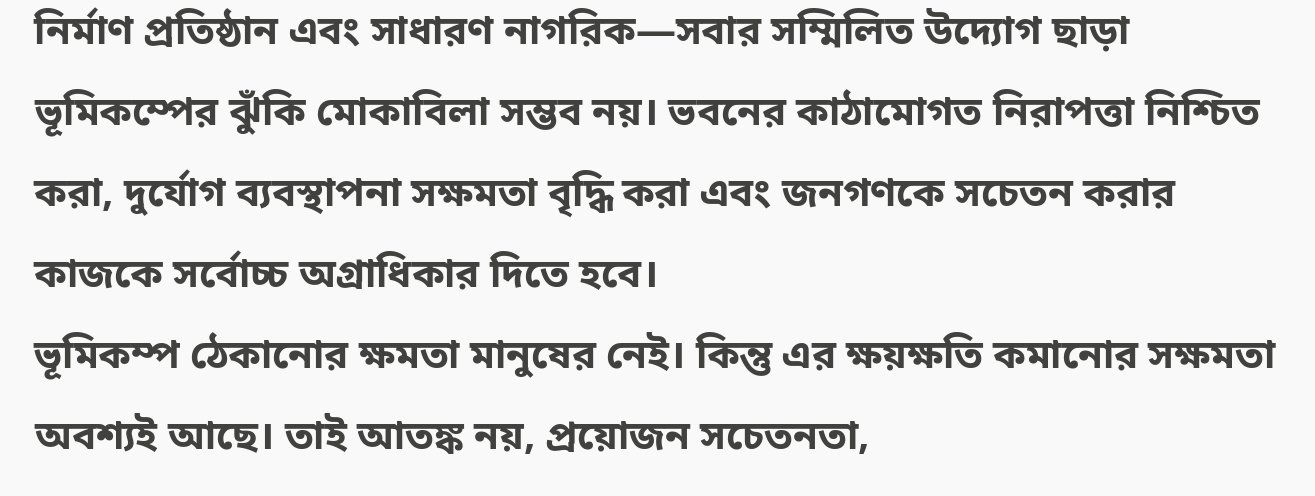নির্মাণ প্রতিষ্ঠান এবং সাধারণ নাগরিক—সবার সম্মিলিত উদ্যোগ ছাড়া ভূমিকম্পের ঝুঁকি মোকাবিলা সম্ভব নয়। ভবনের কাঠামোগত নিরাপত্তা নিশ্চিত করা, দুর্যোগ ব্যবস্থাপনা সক্ষমতা বৃদ্ধি করা এবং জনগণকে সচেতন করার কাজকে সর্বোচ্চ অগ্রাধিকার দিতে হবে।
ভূমিকম্প ঠেকানোর ক্ষমতা মানুষের নেই। কিন্তু এর ক্ষয়ক্ষতি কমানোর সক্ষমতা অবশ্যই আছে। তাই আতঙ্ক নয়, প্রয়োজন সচেতনতা,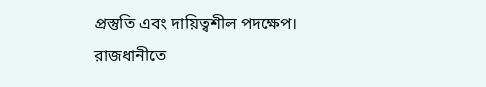প্রস্তুতি এবং দায়িত্বশীল পদক্ষেপ। রাজধানীতে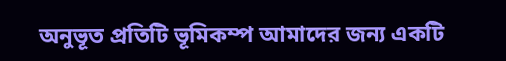অনুভূত প্রতিটি ভূমিকম্প আমাদের জন্য একটি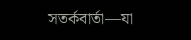সতর্কবার্তা—যা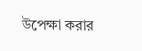উপেক্ষা করার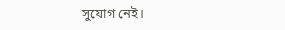সুযোগ নেই।